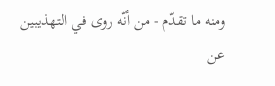ومنه ما تقدّم - من أنّه روى في التهذيبين عن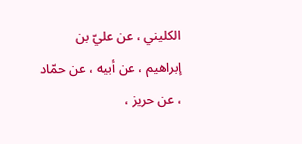الكليني ، عن عليّ بن
إبراهيم ، عن أبيه ، عن حمّاد ، عن حريز ،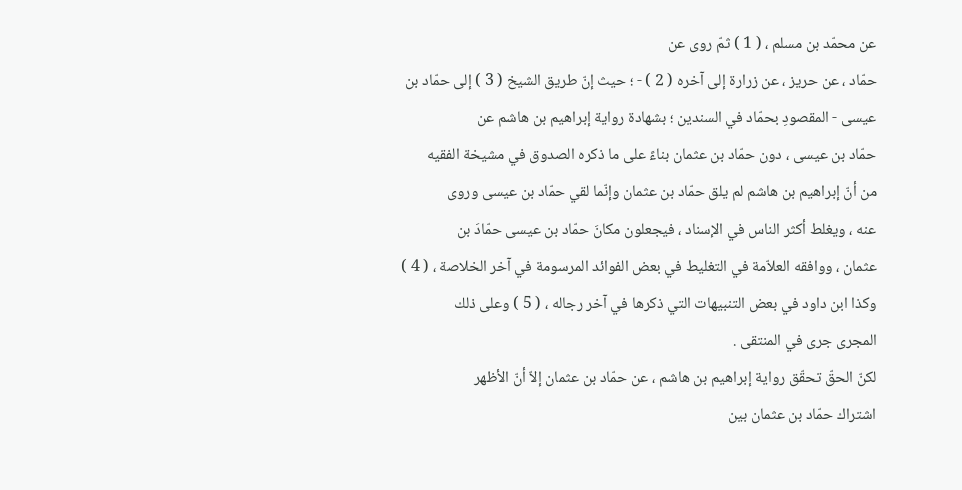عن محمّد بن مسلم ، ( 1 ) ثمّ روى عن
حمّاد ، عن حريز ، عن زرارة إلى آخره ( 2 ) - ؛ حيث إنّ طريق الشيخ ( 3 ) إلى حمّاد بن
عيسى - المقصودِ بحمّاد في السندين ؛ بشهادة رواية إبراهيم بن هاشم عن
حمّاد بن عيسى ، دون حمّاد بن عثمان بناءً على ما ذكره الصدوق في مشيخة الفقيه
من أنّ إبراهيم بن هاشم لم يلق حمّاد بن عثمان وإنّما لقي حمّاد بن عيسى وروى
عنه ، ويغلط أكثر الناس في الإسناد ، فيجعلون مكانَ حمّاد بن عيسى حمّادَ بن
عثمان ، ووافقه العلاّمة في التغليط في بعض الفوائد المرسومة في آخر الخلاصة ، ( 4 )
وكذا ابن داود في بعض التنبيهات التي ذكرها في آخر رجاله ، ( 5 ) وعلى ذلك
المجرى جرى في المنتقى .
لكنّ الحقّ تحقّق رواية إبراهيم بن هاشم ، عن حمّاد بن عثمان إلاّ أنّ الأظهر
اشتراك حمّاد بن عثمان بين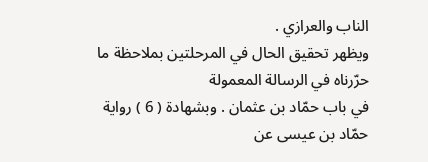الناب والعرازي .
ويظهر تحقيق الحال في المرحلتين بملاحظة ما حرّرناه في الرسالة المعمولة
في باب حمّاد بن عثمان . وبشهادة ( 6 ) رواية حمّاد بن عيسى عن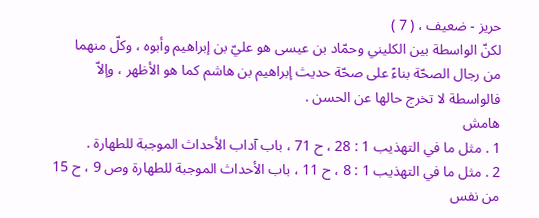حريز - ضعيف ، ( 7 )
لكنّ الواسطة بين الكليني وحمّاد بن عيسى هو عليّ بن إبراهيم وأبوه ، وكلّ منهما
من رجال الصحّة بناءً على صحّة حديث إبراهيم بن هاشم كما هو الأظهر ، وإلاّ
فالواسطة لا تخرج حالها عن الحسن .
هامش
1 . مثل ما في التهذيب 1 : 28 ، ح 71 ، باب آداب الأحداث الموجبة للطهارة .
2 . مثل ما في التهذيب 1 : 8 ، ح 11 ، باب الأحداث الموجبة للطهارة وص 9 ، ح 15 من نفس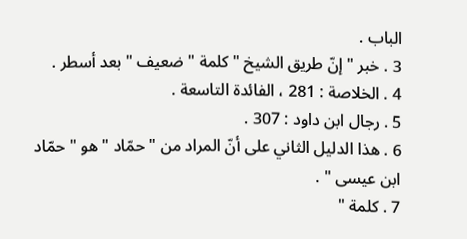الباب .
3 . خبر " إنّ طريق الشيخ " كلمة " ضعيف " بعد أسطر .
4 . الخلاصة : 281 ، الفائدة التاسعة .
5 . رجال ابن داود : 307 .
6 . هذا الدليل الثاني على أنّ المراد من " حمّاد " هو " حمّاد ابن عيسى " .
7 . كلمة "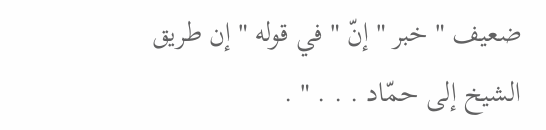ضعيف " خبر " إنّ " في قوله " إن طريق الشيخ إلى حمّاد . . . " .